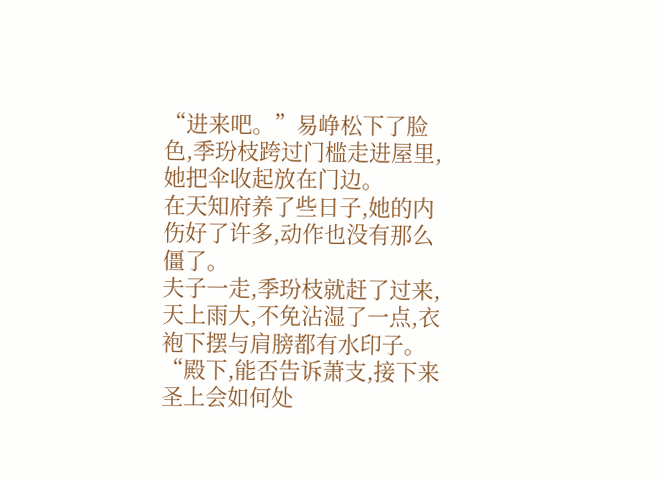“进来吧。”易峥松下了脸色,季玢枝跨过门槛走进屋里,她把伞收起放在门边。
在天知府养了些日子,她的内伤好了许多,动作也没有那么僵了。
夫子一走,季玢枝就赶了过来,天上雨大,不免沾湿了一点,衣袍下摆与肩膀都有水印子。
“殿下,能否告诉萧支,接下来圣上会如何处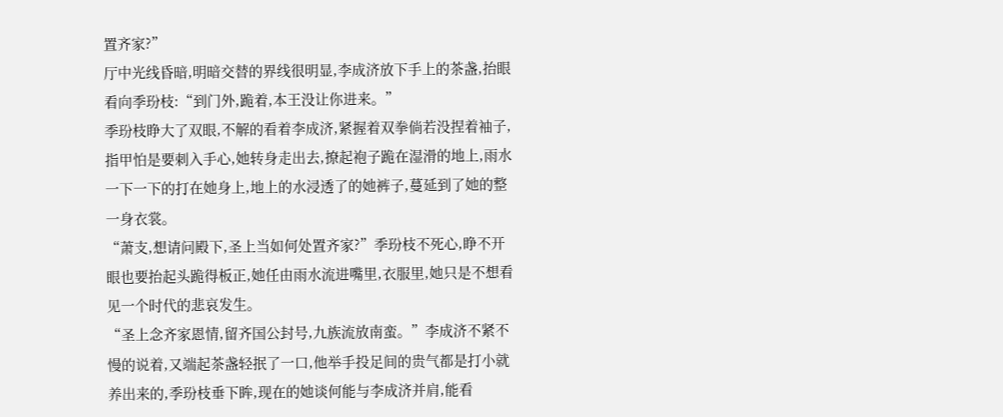置齐家?”
厅中光线昏暗,明暗交替的界线很明显,李成济放下手上的茶盏,抬眼看向季玢枝:“到门外,跪着,本王没让你进来。”
季玢枝睁大了双眼,不解的看着李成济,紧握着双拳倘若没捏着袖子,指甲怕是要刺入手心,她转身走出去,撩起袍子跪在湿滑的地上,雨水一下一下的打在她身上,地上的水浸透了的她裤子,蔓延到了她的整一身衣裳。
“萧支,想请问殿下,圣上当如何处置齐家?”季玢枝不死心,睁不开眼也要抬起头跪得板正,她任由雨水流进嘴里,衣服里,她只是不想看见一个时代的悲哀发生。
“圣上念齐家恩情,留齐国公封号,九族流放南蛮。”李成济不紧不慢的说着,又端起茶盏轻抿了一口,他举手投足间的贵气都是打小就养出来的,季玢枝垂下眸,现在的她谈何能与李成济并肩,能看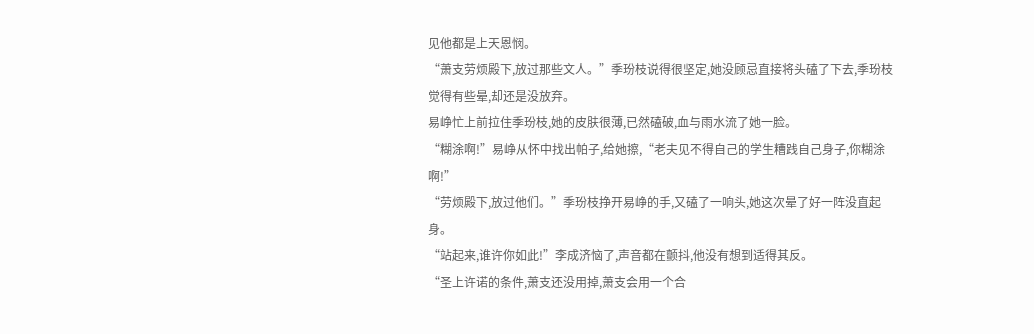见他都是上天恩悯。
“萧支劳烦殿下,放过那些文人。”季玢枝说得很坚定,她没顾忌直接将头磕了下去,季玢枝觉得有些晕,却还是没放弃。
易峥忙上前拉住季玢枝,她的皮肤很薄,已然磕破,血与雨水流了她一脸。
“糊涂啊!”易峥从怀中找出帕子,给她擦,“老夫见不得自己的学生糟践自己身子,你糊涂啊!”
“劳烦殿下,放过他们。”季玢枝挣开易峥的手,又磕了一响头,她这次晕了好一阵没直起身。
“站起来,谁许你如此!”李成济恼了,声音都在颤抖,他没有想到适得其反。
“圣上许诺的条件,萧支还没用掉,萧支会用一个合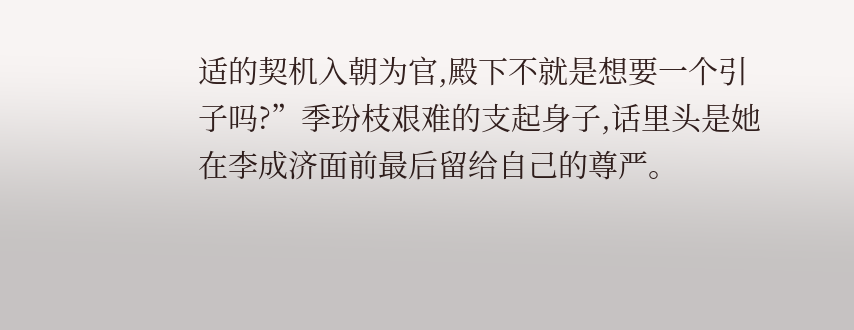适的契机入朝为官,殿下不就是想要一个引子吗?”季玢枝艰难的支起身子,话里头是她在李成济面前最后留给自己的尊严。